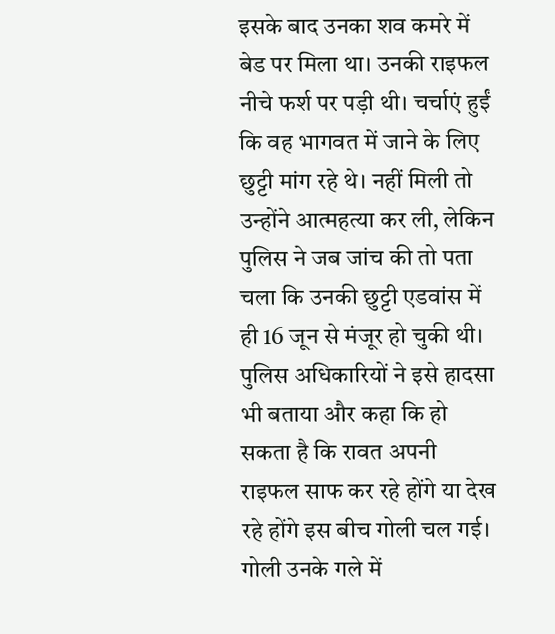इसके बाद उनका शव कमरे में बेड पर मिला था। उनकी राइफल नीचे फर्श पर पड़ी थी। चर्चाएं हुईं कि वह भागवत में जाने के लिए छुट्टी मांग रहे थे। नहीं मिली तो उन्होंने आत्महत्या कर ली, लेकिन पुलिस ने जब जांच की तो पता चला कि उनकी छुट्टी एडवांस में ही 16 जून से मंजूर हो चुकी थी।
पुलिस अधिकारियों ने इसे हादसा भी बताया और कहा कि हो सकता है कि रावत अपनी राइफल साफ कर रहे होंगे या देख रहे होंगे इस बीच गोली चल गई। गोली उनके गले में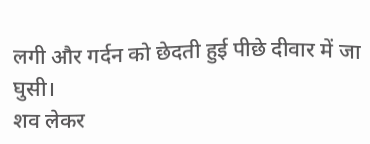लगी और गर्दन को छेदती हुई पीछे दीवार में जा घुसी।
शव लेकर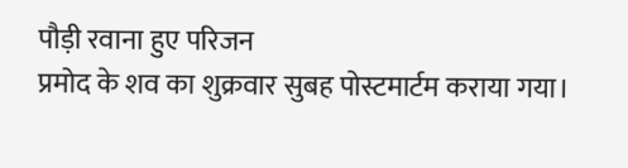पौड़ी रवाना हुए परिजन
प्रमोद के शव का शुक्रवार सुबह पोस्टमार्टम कराया गया।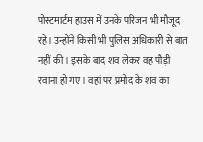पोस्टमार्टम हाउस में उनके परिजन भी मौजूद रहे। उन्होंने किसी भी पुलिस अधिकारी से बात नहीं की। इसके बाद शव लेकर वह पौड़ी रवाना हो गए। वहां पर प्रमोद के शव का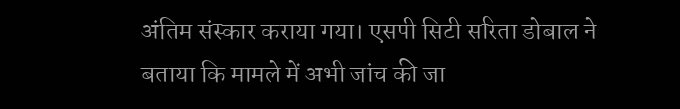अंतिम संस्कार कराया गया। एसपी सिटी सरिता डोबाल ने बताया कि मामले में अभी जांच की जा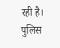रही है। पुलिस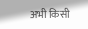अभी किसी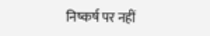निष्कर्ष पर नहीं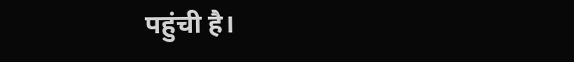पहुंची है।